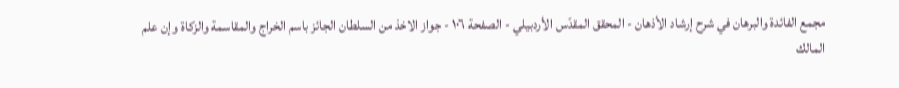مجمع الفائدة والبرهان في شرح إرشاد الأذهان - المحقق المقدّس الأردبيلي - الصفحة ١٠٦ - جواز الاخذ من السلطان الجائز باسم الخراج والمقاسمة والزكاة وإن علم المالك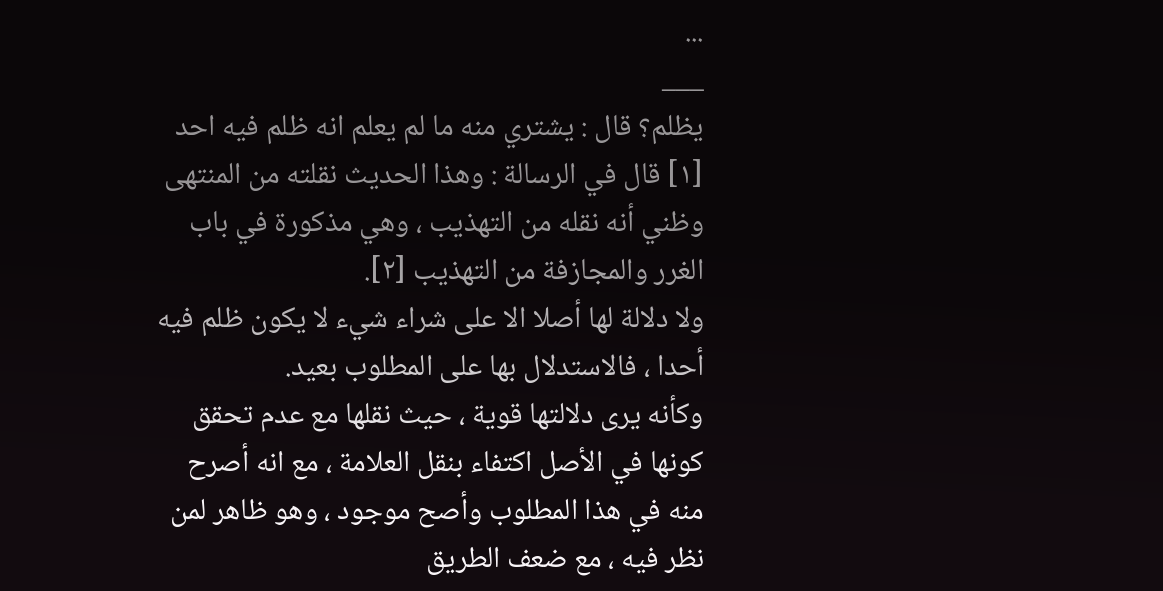...
___
يظلم؟ قال : يشتري منه ما لم يعلم انه ظلم فيه احد [١] قال في الرسالة : وهذا الحديث نقلته من المنتهى وظني أنه نقله من التهذيب ، وهي مذكورة في باب الغرر والمجازفة من التهذيب [٢].
ولا دلالة لها أصلا الا على شراء شيء لا يكون ظلم فيه أحدا ، فالاستدلال بها على المطلوب بعيد.
وكأنه يرى دلالتها قوية ، حيث نقلها مع عدم تحقق كونها في الأصل اكتفاء بنقل العلامة ، مع انه أصرح منه في هذا المطلوب وأصح موجود ، وهو ظاهر لمن نظر فيه ، مع ضعف الطريق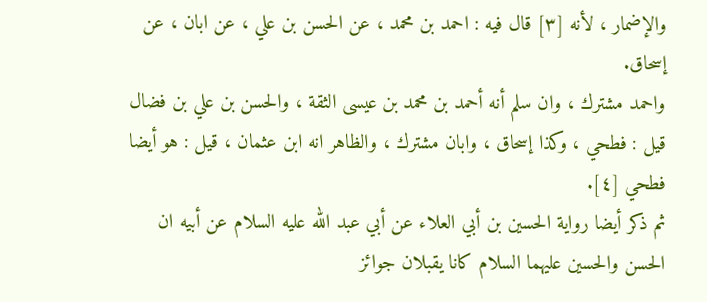والإضمار ، لأنه [٣] قال فيه : احمد بن محمد ، عن الحسن بن علي ، عن ابان ، عن إسحاق.
واحمد مشترك ، وان سلم أنه أحمد بن محمد بن عيسى الثقة ، والحسن بن علي بن فضال قيل : فطحي ، وكذا إسحاق ، وابان مشترك ، والظاهر انه ابن عثمان ، قيل : هو أيضا فطحي [٤].
ثم ذكر أيضا رواية الحسين بن أبي العلاء عن أبي عبد الله عليه السلام عن أبيه ان الحسن والحسين عليهما السلام كانا يقبلان جوائز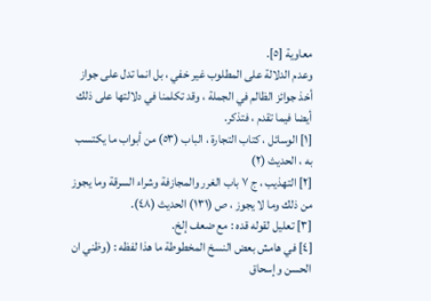معاوية [٥].
وعدم الدلالة على المطلوب غير خفي ، بل انما تدل على جواز أخذ جوائز الظالم في الجملة ، وقد تكلمنا في دلالتها على ذلك أيضا فيما تقدم ، فتذكر.
[١] الوسائل ، كتاب التجارة ، الباب (٥٣) من أبواب ما يكتسب به ، الحديث (٢)
[٢] التهذيب ، ج ٧ باب الغرر والمجازفة وشراء السرقة وما يجوز من ذلك وما لا يجوز ، ص (١٣١) الحديث (٤٨).
[٣] تعليل لقوله قده : مع ضعف إلخ.
[٤] في هامش بعض النسخ المخطوطة ما هذا لفظه : (وظني ان الحسن وإسحاق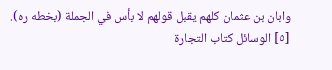وابان بن عثمان كلهم يقبل قولهم لا بأس في الجملة (بخطه ره).
[٥] الوسائل كتاب التجارة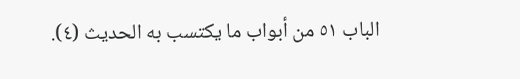الباب ٥١ من أبواب ما يكتسب به الحديث (٤).